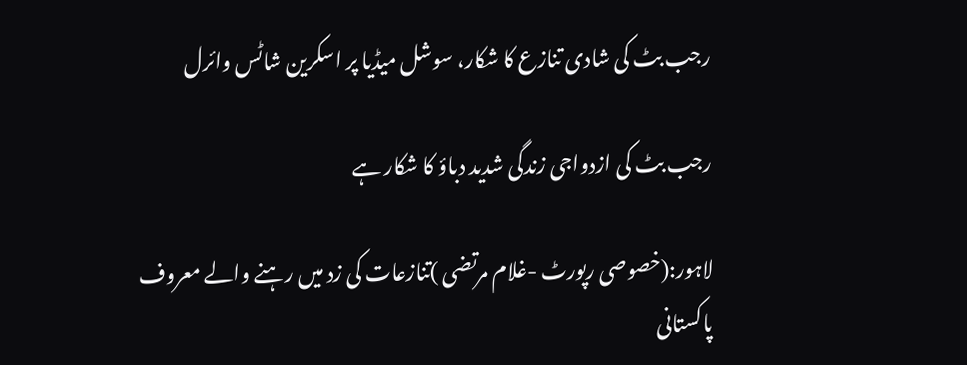رجب بٹ کی شادی تنازع کا شکار، سوشل میڈیا پر اسکرین شاٹس وائرل

رجب بٹ کی ازدواجی زندگی شدید دباؤ کا شکار ہے

لاہور:(خصوصی رپورٹ -غلام مرتضی )تنازعات کی زد میں رہنے والے معروف پاکستانی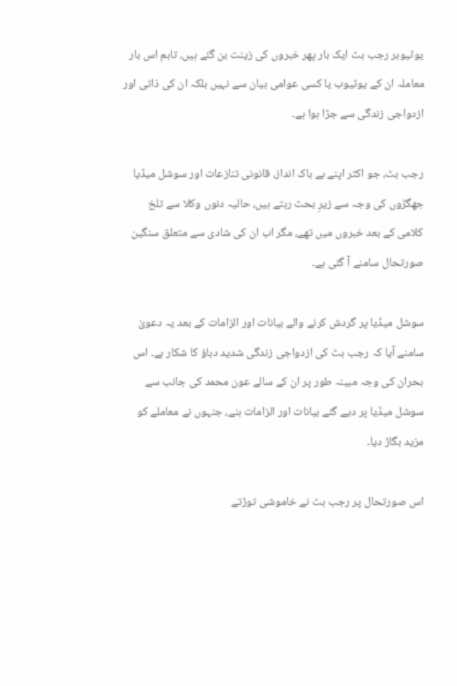یوٹیوبر رجب بٹ ایک بار پھر خبروں کی زینت بن گئے ہیں، تاہم اس بار معاملہ ان کے یوٹیوب یا کسی عوامی بیان سے نہیں بلکہ ان کی ذاتی اور ازدواجی زندگی سے جڑا ہوا ہے۔

رجب بٹ، جو اکثر اپنے بے باک انداز، قانونی تنازعات اور سوشل میڈیا جھگڑوں کی وجہ سے زیرِ بحث رہتے ہیں، حالیہ دنوں وکلا سے تلخ کلامی کے بعد خبروں میں تھے، مگر اب ان کی شادی سے متعلق سنگین صورتحال سامنے آ گئی ہے۔

سوشل میڈیا پر گردش کرنے والے بیانات اور الزامات کے بعد یہ دعویٰ سامنے آیا کہ رجب بٹ کی ازدواجی زندگی شدید دباؤ کا شکار ہے۔ اس بحران کی وجہ مبینہ طور پر ان کے سالے عون محمد کی جانب سے سوشل میڈیا پر دیے گئے بیانات اور الزامات بنے، جنہوں نے معاملے کو مزید بگاڑ دیا۔

اس صورتحال پر رجب بٹ نے خاموشی توڑتے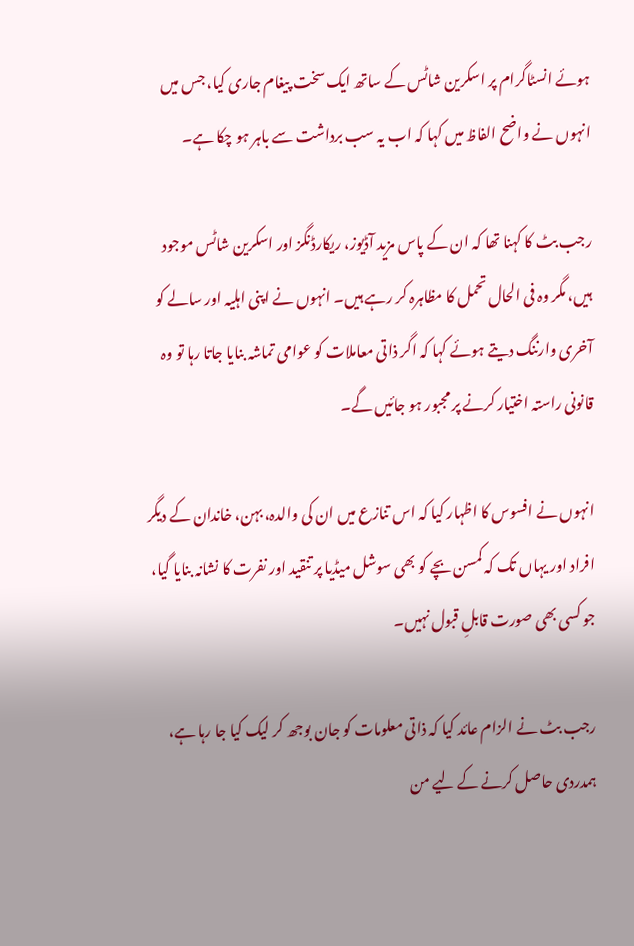ہوئے انسٹاگرام پر اسکرین شاٹس کے ساتھ ایک سخت پیغام جاری کیا، جس میں انہوں نے واضح الفاظ میں کہا کہ اب یہ سب برداشت سے باہر ہو چکا ہے۔

رجب بٹ کا کہنا تھا کہ ان کے پاس مزید آڈیوز، ریکارڈنگز اور اسکرین شاٹس موجود ہیں، مگر وہ فی الحال تحمل کا مظاہرہ کر رہے ہیں۔ انہوں نے اپنی اہلیہ اور سالے کو آخری وارننگ دیتے ہوئے کہا کہ اگر ذاتی معاملات کو عوامی تماشہ بنایا جاتا رہا تو وہ قانونی راستہ اختیار کرنے پر مجبور ہو جائیں گے۔

انہوں نے افسوس کا اظہار کیا کہ اس تنازع میں ان کی والدہ، بہن، خاندان کے دیگر افراد اور یہاں تک کہ کمسن بچے کو بھی سوشل میڈیا پر تنقید اور نفرت کا نشانہ بنایا گیا، جو کسی بھی صورت قابلِ قبول نہیں۔

رجب بٹ نے الزام عائد کیا کہ ذاتی معلومات کو جان بوجھ کر لیک کیا جا رہا ہے، ہمدردی حاصل کرنے کے لیے من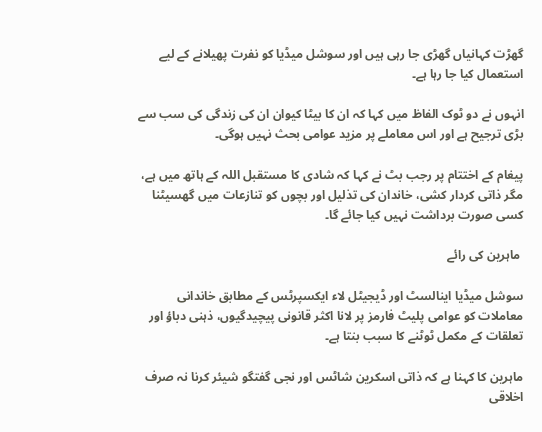گھڑت کہانیاں گھڑی جا رہی ہیں اور سوشل میڈیا کو نفرت پھیلانے کے لیے استعمال کیا جا رہا ہے۔

انہوں نے دو ٹوک الفاظ میں کہا کہ ان کا بیٹا کیوان ان کی زندگی کی سب سے بڑی ترجیح ہے اور اس معاملے پر مزید عوامی بحث نہیں ہوگی۔

پیغام کے اختتام پر رجب بٹ نے کہا کہ شادی کا مستقبل اللہ کے ہاتھ میں ہے، مگر ذاتی کردار کشی، خاندان کی تذلیل اور بچوں کو تنازعات میں گھسیٹنا کسی صورت برداشت نہیں کیا جائے گا۔

 ماہرین کی رائے

سوشل میڈیا اینالسٹ اور ڈیجیٹل لاء ایکسپرٹس کے مطابق خاندانی معاملات کو عوامی پلیٹ فارمز پر لانا اکثر قانونی پیچیدگیوں، ذہنی دباؤ اور تعلقات کے مکمل ٹوٹنے کا سبب بنتا ہے۔

ماہرین کا کہنا ہے کہ ذاتی اسکرین شاٹس اور نجی گفتگو شیئر کرنا نہ صرف اخلاقی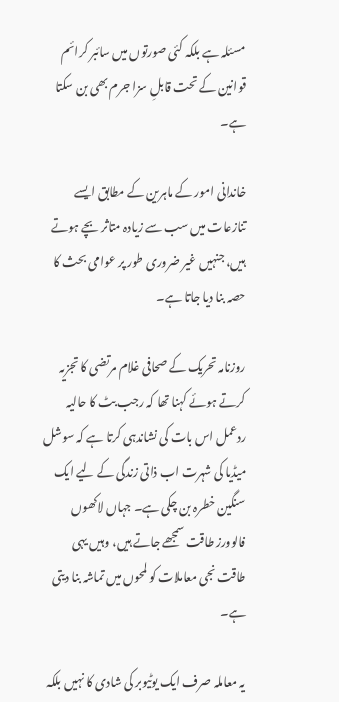مسئلہ ہے بلکہ کئی صورتوں میں سائبر کرائم قوانین کے تحت قابلِ سزا جرم بھی بن سکتا ہے۔

خاندانی امور کے ماہرین کے مطابق ایسے تنازعات میں سب سے زیادہ متاثر بچے ہوتے ہیں، جنہیں غیر ضروری طور پر عوامی بحث کا حصہ بنا دیا جاتا ہے۔

روزنامہ تحریک کے صحافی غلام مرتضی کا تجزیہ کرتے ہوئے کہنا تھا کہ رجب بٹ کا حالیہ ردعمل اس بات کی نشاندہی کرتا ہے کہ سوشل میڈیا کی شہرت اب ذاتی زندگی کے لیے ایک سنگین خطرہ بن چکی ہے۔ جہاں لاکھوں فالوورز طاقت سمجھے جاتے ہیں، وہیں یہی طاقت نجی معاملات کو لمحوں میں تماشہ بنا دیتی ہے۔

یہ معاملہ صرف ایک یوٹیوبر کی شادی کا نہیں بلکہ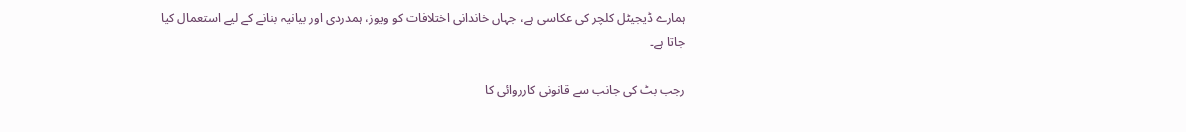ہمارے ڈیجیٹل کلچر کی عکاسی ہے، جہاں خاندانی اختلافات کو ویوز، ہمدردی اور بیانیہ بنانے کے لیے استعمال کیا جاتا ہے۔

رجب بٹ کی جانب سے قانونی کارروائی کا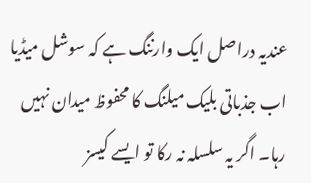عندیہ دراصل ایک وارننگ ہے کہ سوشل میڈیا اب جذباتی بلیک میلنگ کا محفوظ میدان نہیں رہا۔ اگر یہ سلسلہ نہ رکا تو ایسے کیسز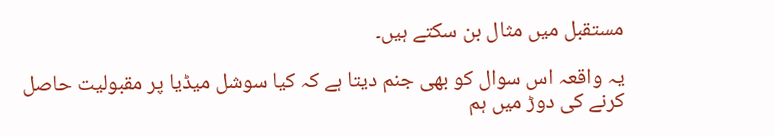مستقبل میں مثال بن سکتے ہیں۔

یہ واقعہ اس سوال کو بھی جنم دیتا ہے کہ کیا سوشل میڈیا پر مقبولیت حاصل کرنے کی دوڑ میں ہم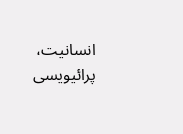انسانیت، پرائیویسی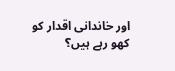اور خاندانی اقدار کو کھو رہے ہیں؟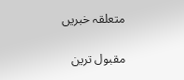متعلقہ خبریں

مقبول ترین